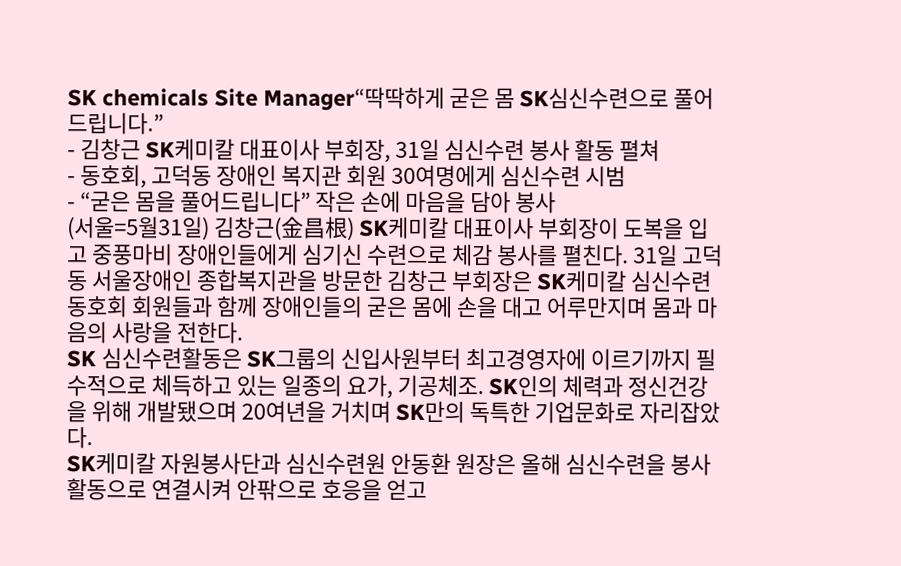SK chemicals Site Manager“딱딱하게 굳은 몸 SK심신수련으로 풀어드립니다.”
- 김창근 SK케미칼 대표이사 부회장, 31일 심신수련 봉사 활동 펼쳐
- 동호회, 고덕동 장애인 복지관 회원 30여명에게 심신수련 시범
- “굳은 몸을 풀어드립니다” 작은 손에 마음을 담아 봉사
(서울=5월31일) 김창근(金昌根) SK케미칼 대표이사 부회장이 도복을 입고 중풍마비 장애인들에게 심기신 수련으로 체감 봉사를 펼친다. 31일 고덕동 서울장애인 종합복지관을 방문한 김창근 부회장은 SK케미칼 심신수련 동호회 회원들과 함께 장애인들의 굳은 몸에 손을 대고 어루만지며 몸과 마음의 사랑을 전한다.
SK 심신수련활동은 SK그룹의 신입사원부터 최고경영자에 이르기까지 필수적으로 체득하고 있는 일종의 요가, 기공체조. SK인의 체력과 정신건강을 위해 개발됐으며 20여년을 거치며 SK만의 독특한 기업문화로 자리잡았다.
SK케미칼 자원봉사단과 심신수련원 안동환 원장은 올해 심신수련을 봉사활동으로 연결시켜 안팎으로 호응을 얻고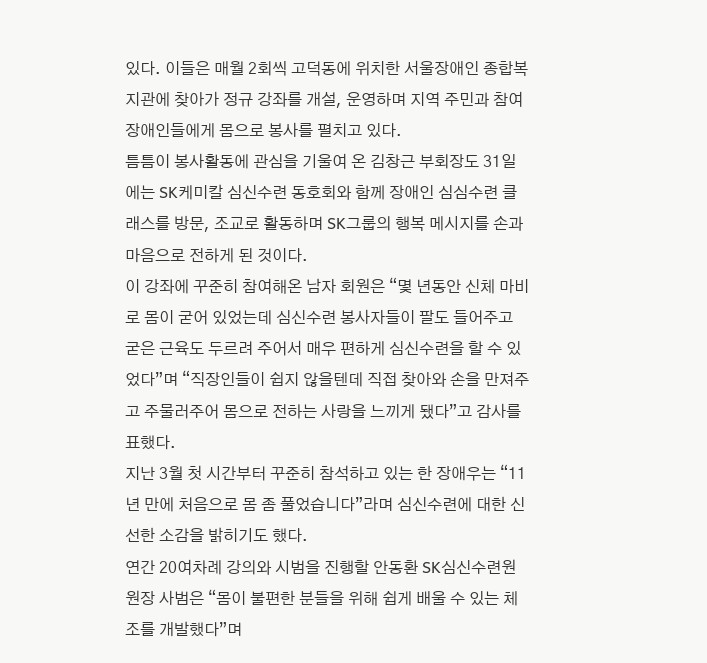있다. 이들은 매월 2회씩 고덕동에 위치한 서울장애인 종합복지관에 찾아가 정규 강좌를 개설, 운영하며 지역 주민과 참여 장애인들에게 몸으로 봉사를 펼치고 있다.
틈틈이 봉사활동에 관심을 기울여 온 김창근 부회장도 31일에는 SK케미칼 심신수련 동호회와 함께 장애인 심심수련 클래스를 방문, 조교로 활동하며 SK그룹의 행복 메시지를 손과 마음으로 전하게 된 것이다.
이 강좌에 꾸준히 참여해온 남자 회원은 “몇 년동안 신체 마비로 몸이 굳어 있었는데 심신수련 봉사자들이 팔도 들어주고 굳은 근육도 두르려 주어서 매우 편하게 심신수련을 할 수 있었다”며 “직장인들이 쉽지 않을텐데 직접 찾아와 손을 만져주고 주물러주어 몸으로 전하는 사랑을 느끼게 됐다”고 감사를 표했다.
지난 3월 첫 시간부터 꾸준히 참석하고 있는 한 장애우는 “11년 만에 처음으로 몸 좀 풀었습니다”라며 심신수련에 대한 신선한 소감을 밝히기도 했다.
연간 20여차례 강의와 시범을 진행할 안동환 SK심신수련원 원장 사범은 “몸이 불편한 분들을 위해 쉽게 배울 수 있는 체조를 개발했다”며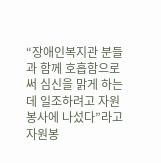“장애인복지관 분들과 함께 호흡함으로써 심신을 맑게 하는데 일조하려고 자원봉사에 나섰다”라고 자원봉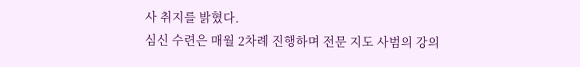사 취지를 밝혔다.
심신 수련은 매월 2차례 진행하며 전문 지도 사범의 강의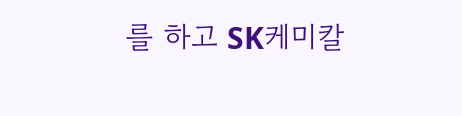를 하고 SK케미칼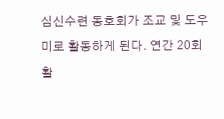심신수련 동호회가 조교 및 도우미로 활동하게 된다. 연간 20회 활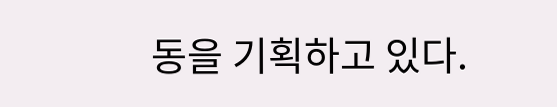동을 기획하고 있다.